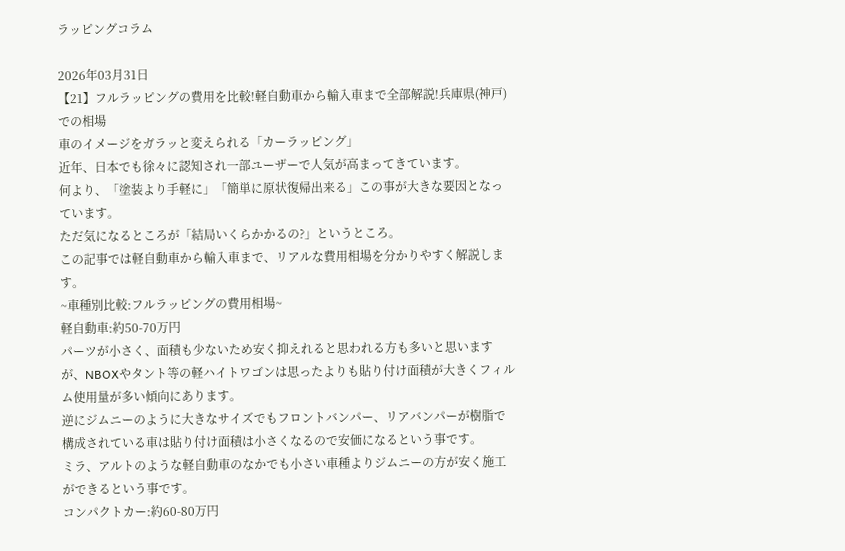ラッピングコラム

2026年03月31日
【21】フルラッピングの費用を比較!軽自動車から輸入車まで全部解説!兵庫県(神戸)での相場
車のイメージをガラッと変えられる「カーラッピング」
近年、日本でも徐々に認知され一部ユーザーで人気が高まってきています。
何より、「塗装より手軽に」「簡単に原状復帰出来る」この事が大きな要因となっています。
ただ気になるところが「結局いくらかかるの?」というところ。
この記事では軽自動車から輸入車まで、リアルな費用相場を分かりやすく解説します。
~車種別比較:フルラッピングの費用相場~
軽自動車:約50-70万円
パーツが小さく、面積も少ないため安く抑えれると思われる方も多いと思いますが、NBOXやタント等の軽ハイトワゴンは思ったよりも貼り付け面積が大きくフィルム使用量が多い傾向にあります。
逆にジムニーのように大きなサイズでもフロントバンパー、リアバンパーが樹脂で構成されている車は貼り付け面積は小さくなるので安価になるという事です。
ミラ、アルトのような軽自動車のなかでも小さい車種よりジムニーの方が安く施工ができるという事です。
コンパクトカー:約60-80万円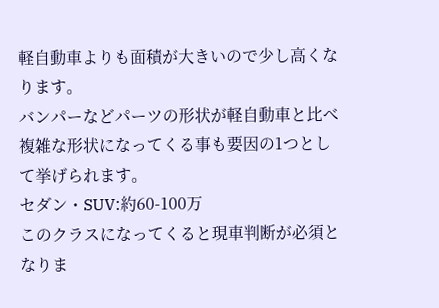軽自動車よりも面積が大きいので少し高くなります。
バンパーなどパーツの形状が軽自動車と比べ複雑な形状になってくる事も要因の1つとして挙げられます。
セダン・SUV:約60-100万
このクラスになってくると現車判断が必須となりま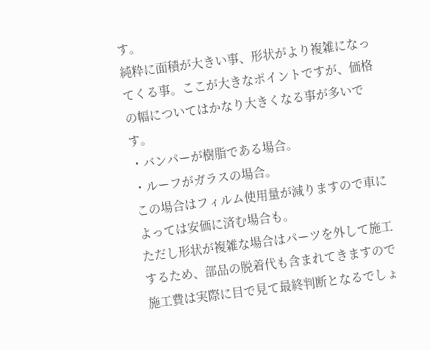す。
純粋に面積が大きい事、形状がより複雑になってくる事。ここが大きなポイントですが、価格の幅についてはかなり大きくなる事が多いです。
・バンパーが樹脂である場合。
・ルーフがガラスの場合。
この場合はフィルム使用量が減りますので車によっては安価に済む場合も。
ただし形状が複雑な場合はパーツを外して施工するため、部品の脱着代も含まれてきますので施工費は実際に目で見て最終判断となるでしょ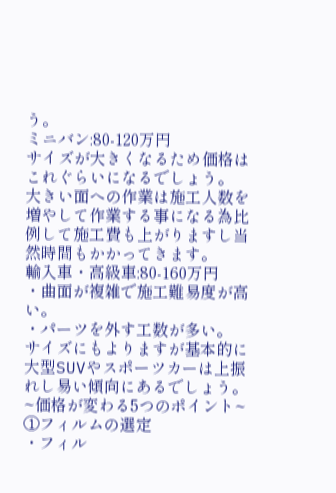う。
ミニバン:80-120万円
サイズが大きくなるため価格はこれぐらいになるでしょう。
大きい面への作業は施工人数を増やして作業する事になる為比例して施工費も上がりますし当然時間もかかってきます。
輸入車・高級車:80-160万円
・曲面が複雑で施工難易度が高い。
・パーツを外す工数が多い。
サイズにもよりますが基本的に大型SUVやスポーツカーは上振れし易い傾向にあるでしょう。
~価格が変わる5つのポイント~
①フィルムの選定
・フィル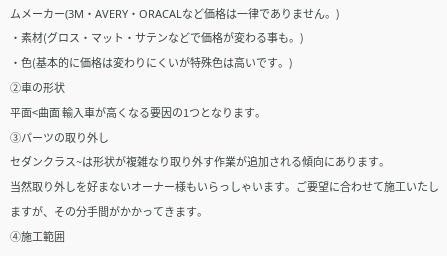ムメーカー(3M・AVERY・ORACALなど価格は一律でありません。)
・素材(グロス・マット・サテンなどで価格が変わる事も。)
・色(基本的に価格は変わりにくいが特殊色は高いです。)
②車の形状
平面<曲面 輸入車が高くなる要因の1つとなります。
③パーツの取り外し
セダンクラス~は形状が複雑なり取り外す作業が追加される傾向にあります。
当然取り外しを好まないオーナー様もいらっしゃいます。ご要望に合わせて施工いたしますが、その分手間がかかってきます。
④施工範囲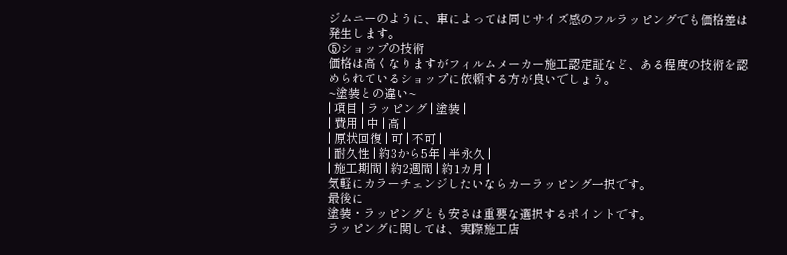ジムニーのように、車によっては同じサイズ感のフルラッピングでも価格差は発生します。
⑤ショップの技術
価格は高くなりますがフィルムメーカー施工認定証など、ある程度の技術を認められているショップに依頼する方が良いでしょう。
~塗装との違い~
| 項目 | ラッピング | 塗装 |
| 費用 | 中 | 高 |
| 原状回復 | 可 | 不可 |
| 耐久性 | 約3から5年 | 半永久 |
| 施工期間 | 約2週間 | 約1カ月 |
気軽にカラーチェンジしたいならカーラッピング一択です。
最後に
塗装・ラッピングとも安さは重要な選択するポイントです。
ラッピングに関しては、実際施工店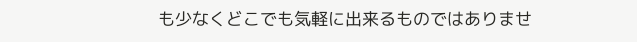も少なくどこでも気軽に出来るものではありませ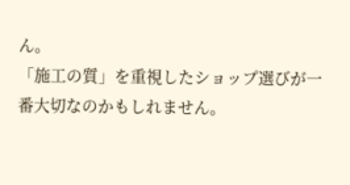ん。
「施工の質」を重視したショップ選びが一番大切なのかもしれません。